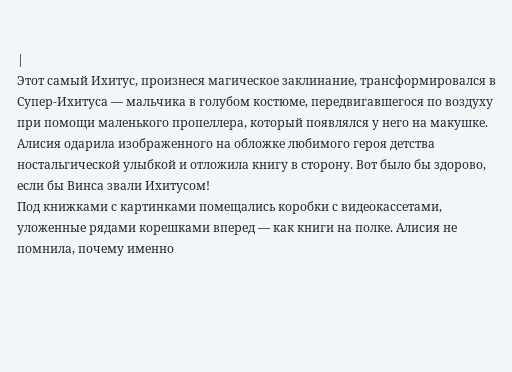|
Этот самый Ихитус, произнеся магическое заклинание, трансформировался в Супер-Ихитуса — мальчика в голубом костюме, передвигавшегося по воздуху при помощи маленького пропеллера, который появлялся у него на макушке.
Алисия одарила изображенного на обложке любимого героя детства ностальгической улыбкой и отложила книгу в сторону. Вот было бы здорово, если бы Винса звали Ихитусом!
Под книжками с картинками помещались коробки с видеокассетами, уложенные рядами корешками вперед — как книги на полке. Алисия не помнила, почему именно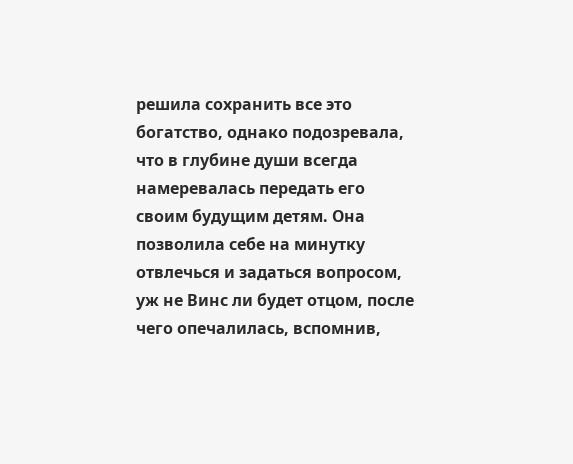решила сохранить все это богатство, однако подозревала, что в глубине души всегда намеревалась передать его своим будущим детям. Она позволила себе на минутку отвлечься и задаться вопросом, уж не Винс ли будет отцом, после чего опечалилась, вспомнив,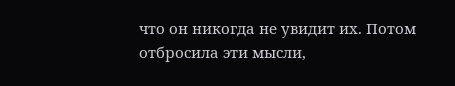что он никогда не увидит их. Потом отбросила эти мысли,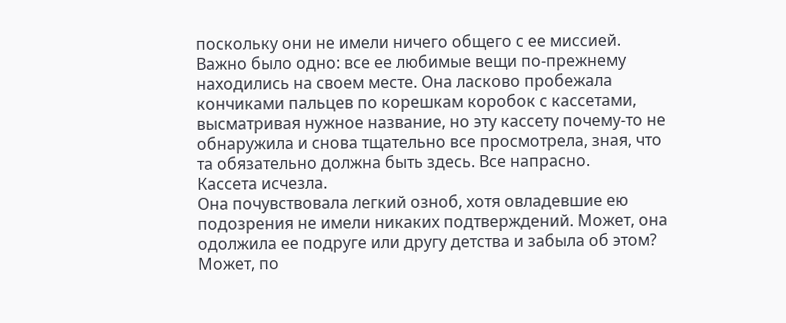поскольку они не имели ничего общего с ее миссией. Важно было одно: все ее любимые вещи по-прежнему находились на своем месте. Она ласково пробежала кончиками пальцев по корешкам коробок с кассетами, высматривая нужное название, но эту кассету почему-то не обнаружила и снова тщательно все просмотрела, зная, что та обязательно должна быть здесь. Все напрасно.
Кассета исчезла.
Она почувствовала легкий озноб, хотя овладевшие ею подозрения не имели никаких подтверждений. Может, она одолжила ее подруге или другу детства и забыла об этом? Может, по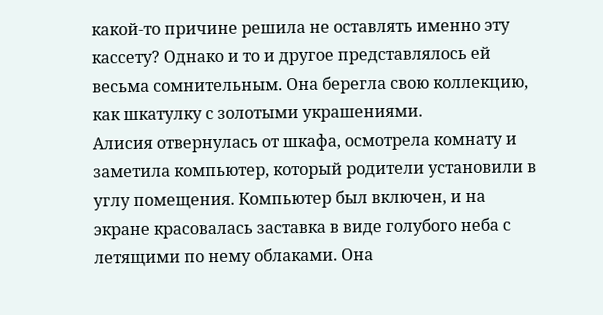какой-то причине решила не оставлять именно эту кассету? Однако и то и другое представлялось ей весьма сомнительным. Она берегла свою коллекцию, как шкатулку с золотыми украшениями.
Алисия отвернулась от шкафа, осмотрела комнату и заметила компьютер, который родители установили в углу помещения. Компьютер был включен, и на экране красовалась заставка в виде голубого неба с летящими по нему облаками. Она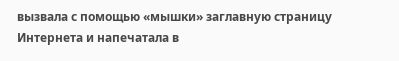вызвала с помощью «мышки» заглавную страницу Интернета и напечатала в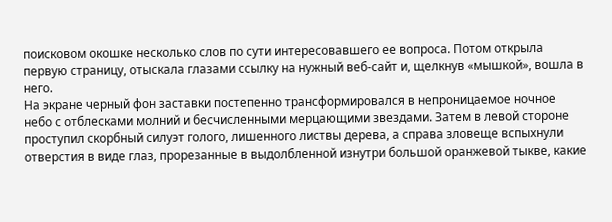поисковом окошке несколько слов по сути интересовавшего ее вопроса. Потом открыла первую страницу, отыскала глазами ссылку на нужный веб-сайт и, щелкнув «мышкой», вошла в него.
На экране черный фон заставки постепенно трансформировался в непроницаемое ночное небо с отблесками молний и бесчисленными мерцающими звездами. Затем в левой стороне проступил скорбный силуэт голого, лишенного листвы дерева, а справа зловеще вспыхнули отверстия в виде глаз, прорезанные в выдолбленной изнутри большой оранжевой тыкве, какие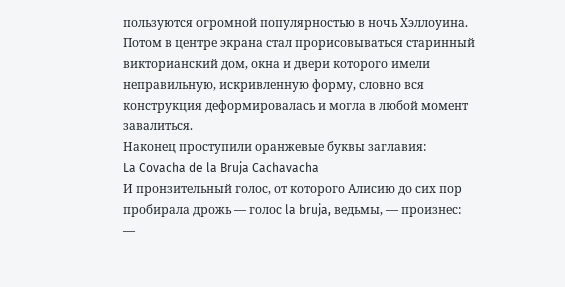пользуются огромной популярностью в ночь Хэллоуина. Потом в центре экрана стал прорисовываться старинный викторианский дом, окна и двери которого имели неправильную, искривленную форму, словно вся конструкция деформировалась и могла в любой момент завалиться.
Наконец проступили оранжевые буквы заглавия:
La Covacha de la Bruja Cachavacha
И пронзительный голос, от которого Алисию до сих пор пробирала дрожь — голос la bruja, ведьмы, — произнес:
—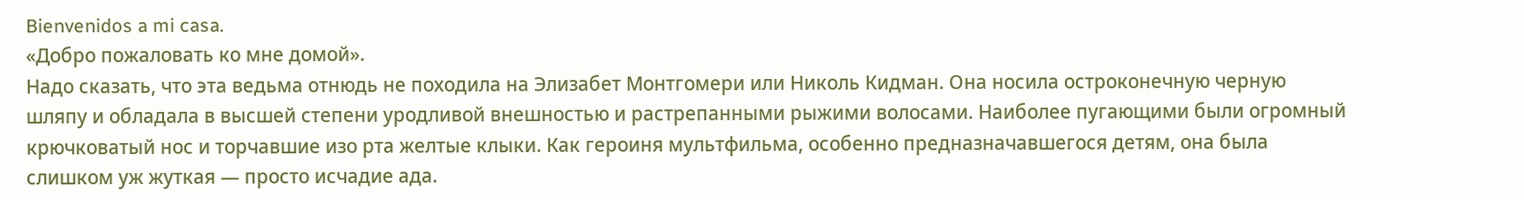Bienvenidos a mi casa.
«Добро пожаловать ко мне домой».
Надо сказать, что эта ведьма отнюдь не походила на Элизабет Монтгомери или Николь Кидман. Она носила остроконечную черную шляпу и обладала в высшей степени уродливой внешностью и растрепанными рыжими волосами. Наиболее пугающими были огромный крючковатый нос и торчавшие изо рта желтые клыки. Как героиня мультфильма, особенно предназначавшегося детям, она была слишком уж жуткая — просто исчадие ада.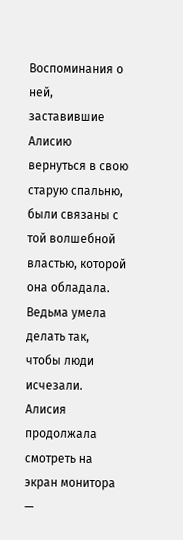Воспоминания о ней, заставившие Алисию вернуться в свою старую спальню, были связаны с той волшебной властью, которой она обладала.
Ведьма умела делать так, чтобы люди исчезали.
Алисия продолжала смотреть на экран монитора —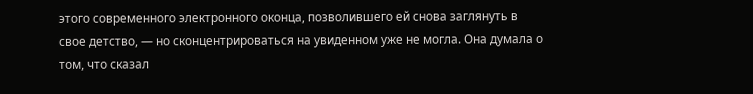этого современного электронного оконца, позволившего ей снова заглянуть в свое детство, — но сконцентрироваться на увиденном уже не могла. Она думала о том, что сказал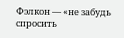Фэлкон — «не забудь спросить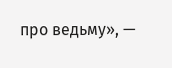про ведьму», —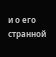и о его странной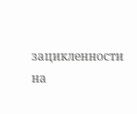зацикленности на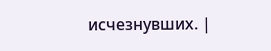исчезнувших. |